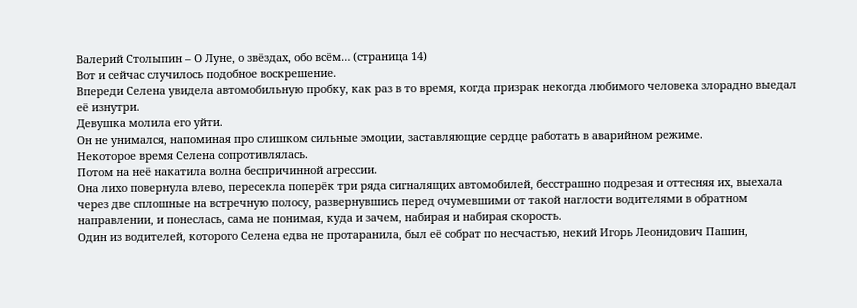Валерий Столыпин – О Луне, о звёздах, обо всём… (страница 14)
Вот и сейчас случилось подобное воскрешение.
Впереди Селена увидела автомобильную пробку, как раз в то время, когда призрак некогда любимого человека злорадно выедал её изнутри.
Девушка молила его уйти.
Он не унимался, напоминая про слишком сильные эмоции, заставляющие сердце работать в аварийном режиме.
Некоторое время Селена сопротивлялась.
Потом на неё накатила волна беспричинной агрессии.
Она лихо повернула влево, пересекла поперёк три ряда сигналящих автомобилей, бесстрашно подрезая и оттесняя их, выехала через две сплошные на встречную полосу, развернувшись перед очумевшими от такой наглости водителями в обратном направлении, и понеслась, сама не понимая, куда и зачем, набирая и набирая скорость.
Один из водителей, которого Селена едва не протаранила, был её собрат по несчастью, некий Игорь Леонидович Пашин,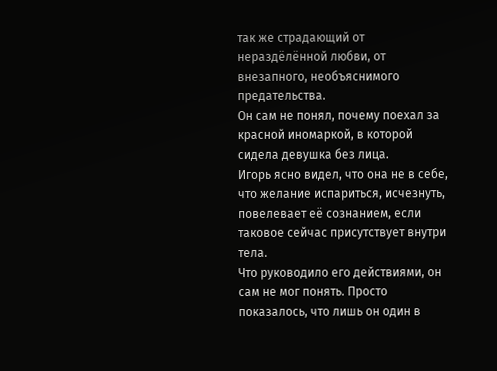так же страдающий от нераздёлённой любви, от внезапного, необъяснимого предательства.
Он сам не понял, почему поехал за красной иномаркой, в которой сидела девушка без лица.
Игорь ясно видел, что она не в себе, что желание испариться, исчезнуть, повелевает её сознанием, если таковое сейчас присутствует внутри тела.
Что руководило его действиями, он сам не мог понять. Просто показалось, что лишь он один в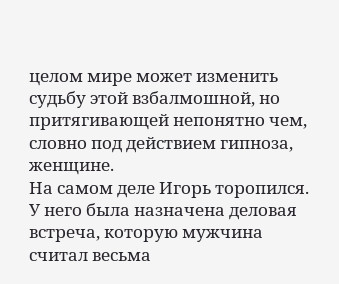целом мире может изменить судьбу этой взбалмошной, но притягивающей непонятно чем, словно под действием гипноза, женщине.
На самом деле Игорь торопился. У него была назначена деловая встреча, которую мужчина считал весьма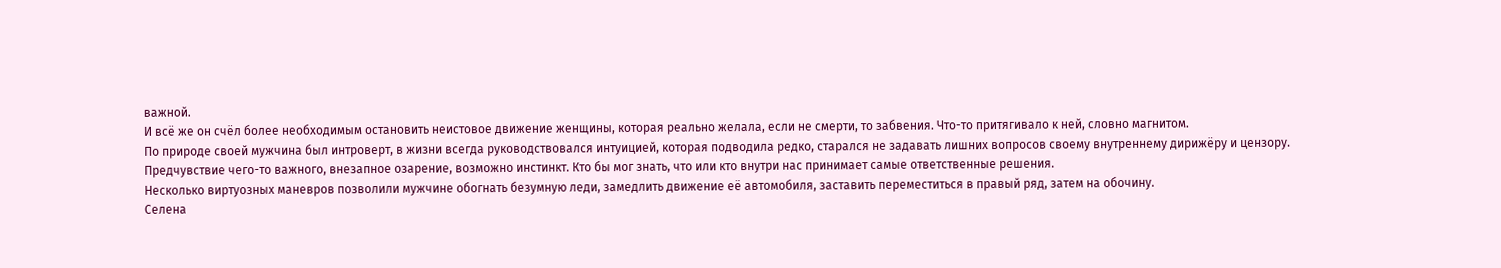важной.
И всё же он счёл более необходимым остановить неистовое движение женщины, которая реально желала, если не смерти, то забвения. Что-то притягивало к ней, словно магнитом.
По природе своей мужчина был интроверт, в жизни всегда руководствовался интуицией, которая подводила редко, старался не задавать лишних вопросов своему внутреннему дирижёру и цензору.
Предчувствие чего-то важного, внезапное озарение, возможно инстинкт. Кто бы мог знать, что или кто внутри нас принимает самые ответственные решения.
Несколько виртуозных маневров позволили мужчине обогнать безумную леди, замедлить движение её автомобиля, заставить переместиться в правый ряд, затем на обочину.
Селена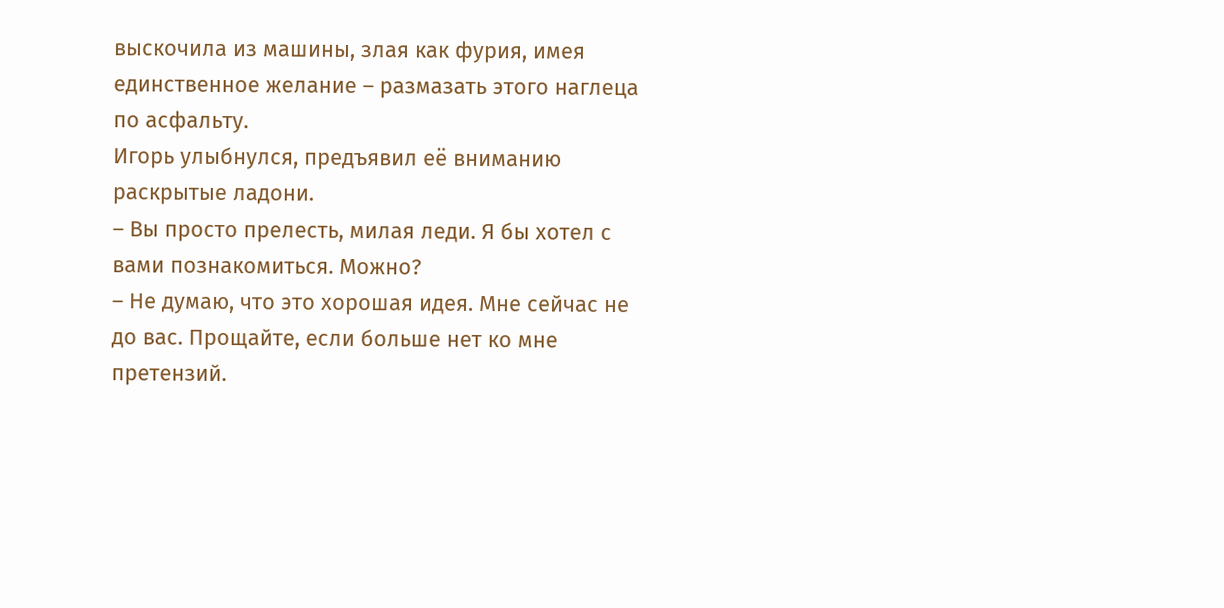выскочила из машины, злая как фурия, имея единственное желание – размазать этого наглеца по асфальту.
Игорь улыбнулся, предъявил её вниманию раскрытые ладони.
– Вы просто прелесть, милая леди. Я бы хотел с вами познакомиться. Можно?
– Не думаю, что это хорошая идея. Мне сейчас не до вас. Прощайте, если больше нет ко мне претензий.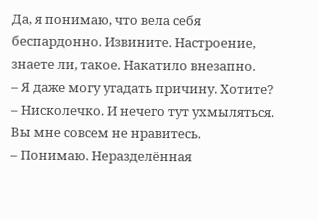Да, я понимаю, что вела себя беспардонно. Извините. Настроение, знаете ли, такое. Накатило внезапно.
– Я даже могу угадать причину. Хотите?
– Нисколечко. И нечего тут ухмыляться. Вы мне совсем не нравитесь.
– Понимаю. Неразделённая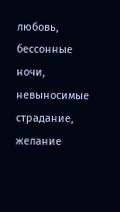любовь, бессонные ночи, невыносимые страдание, желание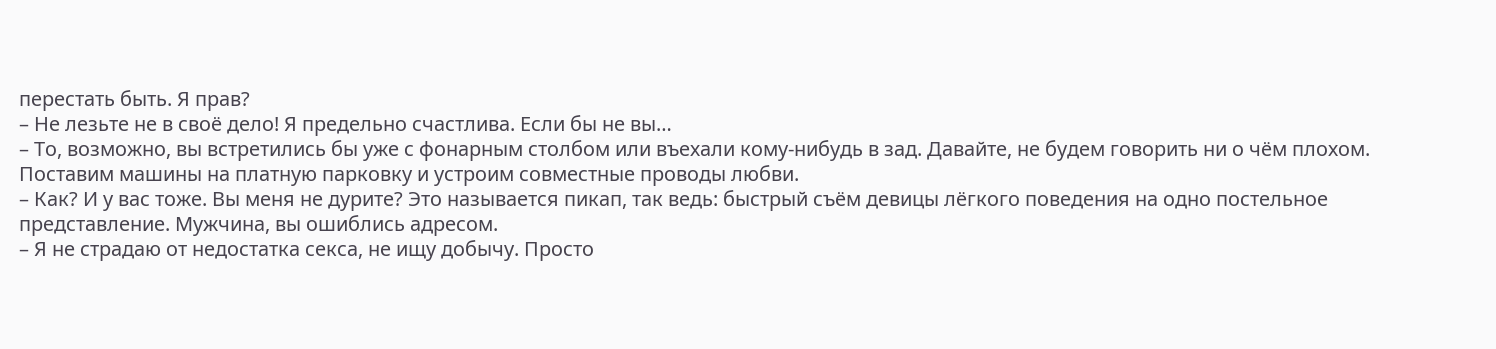перестать быть. Я прав?
– Не лезьте не в своё дело! Я предельно счастлива. Если бы не вы…
– То, возможно, вы встретились бы уже с фонарным столбом или въехали кому-нибудь в зад. Давайте, не будем говорить ни о чём плохом. Поставим машины на платную парковку и устроим совместные проводы любви.
– Как? И у вас тоже. Вы меня не дурите? Это называется пикап, так ведь: быстрый съём девицы лёгкого поведения на одно постельное представление. Мужчина, вы ошиблись адресом.
– Я не страдаю от недостатка секса, не ищу добычу. Просто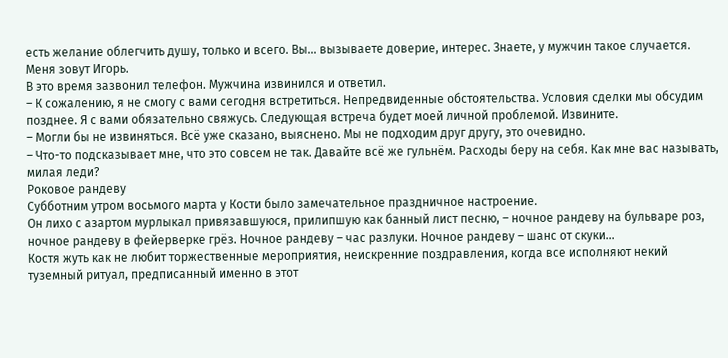есть желание облегчить душу, только и всего. Вы… вызываете доверие, интерес. Знаете, у мужчин такое случается. Меня зовут Игорь.
В это время зазвонил телефон. Мужчина извинился и ответил.
– К сожалению, я не смогу с вами сегодня встретиться. Непредвиденные обстоятельства. Условия сделки мы обсудим позднее. Я с вами обязательно свяжусь. Следующая встреча будет моей личной проблемой. Извините.
– Могли бы не извиняться. Всё уже сказано, выяснено. Мы не подходим друг другу, это очевидно.
– Что-то подсказывает мне, что это совсем не так. Давайте всё же гульнём. Расходы беру на себя. Как мне вас называть, милая леди?
Роковое рандеву
Субботним утром восьмого марта у Кости было замечательное праздничное настроение.
Он лихо с азартом мурлыкал привязавшуюся, прилипшую как банный лист песню, – ночное рандеву на бульваре роз, ночное рандеву в фейерверке грёз. Ночное рандеву – час разлуки. Ночное рандеву – шанс от скуки…
Костя жуть как не любит торжественные мероприятия, неискренние поздравления, когда все исполняют некий туземный ритуал, предписанный именно в этот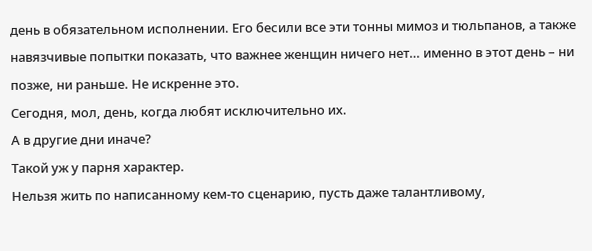день в обязательном исполнении. Его бесили все эти тонны мимоз и тюльпанов, а также навязчивые попытки показать, что важнее женщин ничего нет… именно в этот день – ни позже, ни раньше. Не искренне это.
Сегодня, мол, день, когда любят исключительно их.
А в другие дни иначе?
Такой уж у парня характер.
Нельзя жить по написанному кем-то сценарию, пусть даже талантливому,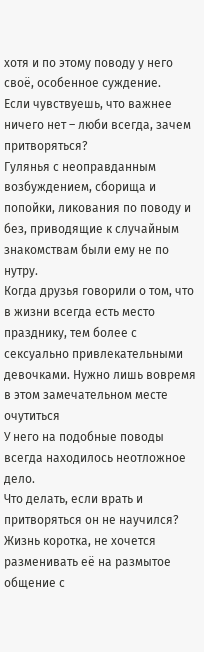хотя и по этому поводу у него своё, особенное суждение.
Если чувствуешь, что важнее ничего нет – люби всегда, зачем притворяться?
Гулянья с неоправданным возбуждением, сборища и попойки, ликования по поводу и без, приводящие к случайным знакомствам были ему не по нутру.
Когда друзья говорили о том, что в жизни всегда есть место празднику, тем более с сексуально привлекательными девочками. Нужно лишь вовремя в этом замечательном месте очутиться
У него на подобные поводы всегда находилось неотложное дело.
Что делать, если врать и притворяться он не научился?
Жизнь коротка, не хочется разменивать её на размытое общение с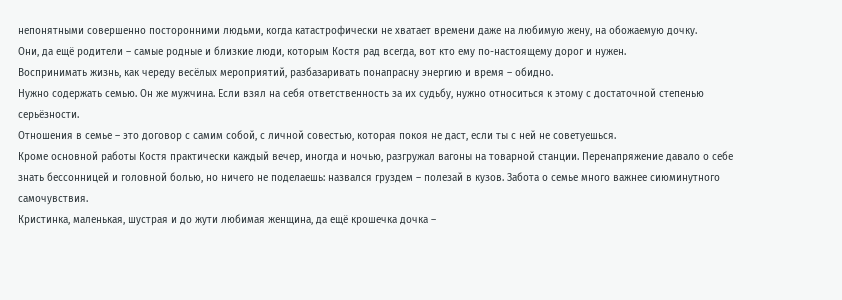непонятными совершенно посторонними людьми, когда катастрофически не хватает времени даже на любимую жену, на обожаемую дочку.
Они, да ещё родители – самые родные и близкие люди, которым Костя рад всегда, вот кто ему по-настоящему дорог и нужен.
Воспринимать жизнь, как череду весёлых мероприятий, разбазаривать понапрасну энергию и время – обидно.
Нужно содержать семью. Он же мужчина. Если взял на себя ответственность за их судьбу, нужно относиться к этому с достаточной степенью серьёзности.
Отношения в семье – это договор с самим собой, с личной совестью, которая покоя не даст, если ты с ней не советуешься.
Кроме основной работы Костя практически каждый вечер, иногда и ночью, разгружал вагоны на товарной станции. Перенапряжение давало о себе знать бессонницей и головной болью, но ничего не поделаешь: назвался груздем – полезай в кузов. Забота о семье много важнее сиюминутного самочувствия.
Кристинка, маленькая, шустрая и до жути любимая женщина, да ещё крошечка дочка –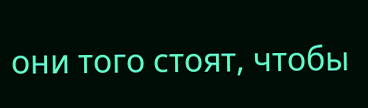они того стоят, чтобы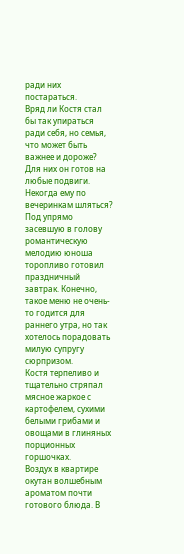ради них постараться.
Вряд ли Костя стал бы так упираться ради себя, но семья, что может быть важнее и дороже? Для них он готов на любые подвиги.
Некогда ему по вечеринкам шляться?
Под упрямо засевшую в голову романтическую мелодию юноша торопливо готовил праздничный завтрак. Конечно, такое меню не очень-то годится для раннего утра, но так хотелось порадовать милую супругу сюрпризом.
Костя терпеливо и тщательно стряпал мясное жаркое с картофелем, сухими белыми грибами и овощами в глиняных порционных горшочках.
Воздух в квартире окутан волшебным ароматом почти готового блюда. В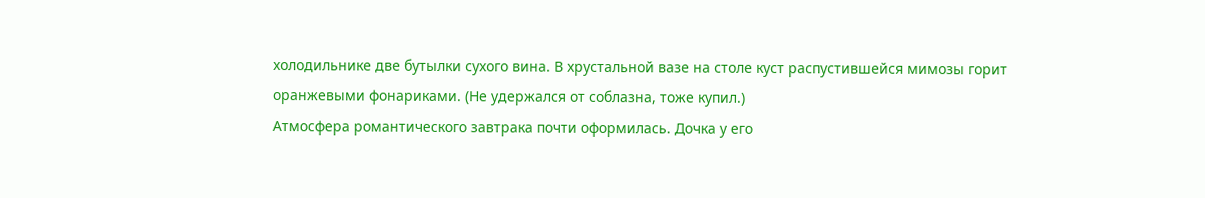холодильнике две бутылки сухого вина. В хрустальной вазе на столе куст распустившейся мимозы горит оранжевыми фонариками. (Не удержался от соблазна, тоже купил.)
Атмосфера романтического завтрака почти оформилась. Дочка у его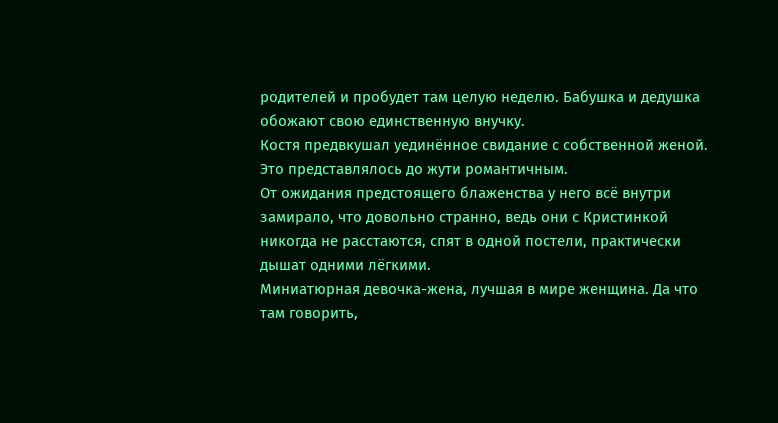родителей и пробудет там целую неделю. Бабушка и дедушка обожают свою единственную внучку.
Костя предвкушал уединённое свидание с собственной женой. Это представлялось до жути романтичным.
От ожидания предстоящего блаженства у него всё внутри замирало, что довольно странно, ведь они с Кристинкой никогда не расстаются, спят в одной постели, практически дышат одними лёгкими.
Миниатюрная девочка-жена, лучшая в мире женщина. Да что там говорить,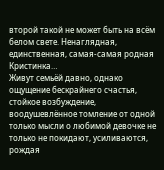второй такой не может быть на всём белом свете. Ненаглядная, единственная, самая-самая родная Кристинка…
Живут семьёй давно, однако ощущение бескрайнего счастья, стойкое возбуждение, воодушевлённое томление от одной только мысли о любимой девочке не только не покидают, усиливаются, рождая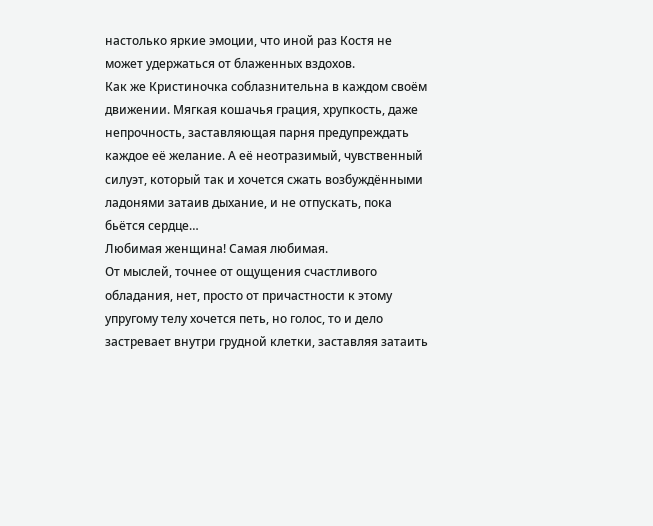настолько яркие эмоции, что иной раз Костя не может удержаться от блаженных вздохов.
Как же Кристиночка соблазнительна в каждом своём движении. Мягкая кошачья грация, хрупкость, даже непрочность, заставляющая парня предупреждать каждое её желание. А её неотразимый, чувственный силуэт, который так и хочется сжать возбуждёнными ладонями затаив дыхание, и не отпускать, пока бьётся сердце…
Любимая женщина! Самая любимая.
От мыслей, точнее от ощущения счастливого обладания, нет, просто от причастности к этому упругому телу хочется петь, но голос, то и дело застревает внутри грудной клетки, заставляя затаить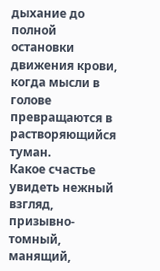дыхание до полной остановки движения крови, когда мысли в голове превращаются в растворяющийся туман.
Какое счастье увидеть нежный взгляд, призывно-томный, манящий,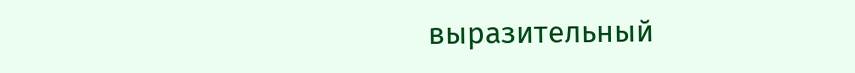выразительный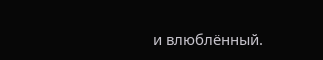и влюблённый.